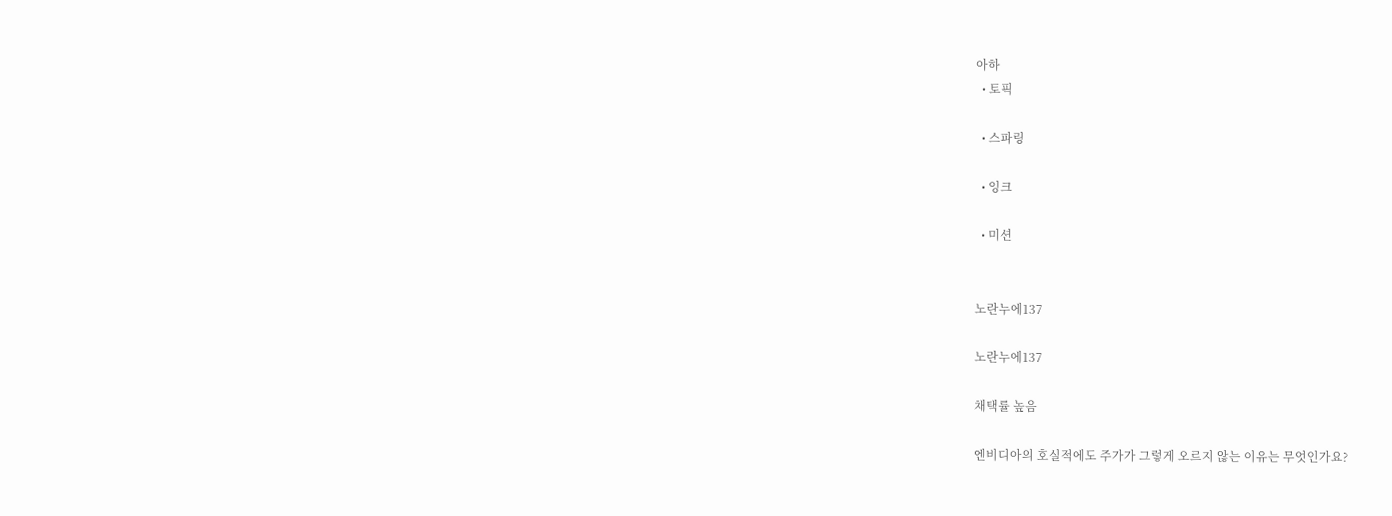아하
  • 토픽

  • 스파링

  • 잉크

  • 미션


노란누에137

노란누에137

채택률 높음

엔비디아의 호실적에도 주가가 그렇게 오르지 않는 이유는 무엇인가요?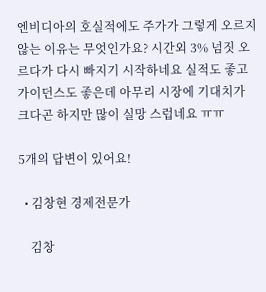엔비디아의 호실적에도 주가가 그렇게 오르지 않는 이유는 무엇인가요? 시간외 3% 넘짓 오르다가 다시 빠지기 시작하네요 실적도 좋고 가이던스도 좋은데 아무리 시장에 기대치가 크다곤 하지만 많이 실망 스럽네요 ㅠㅠ

5개의 답변이 있어요!

  • 김창현 경제전문가

    김창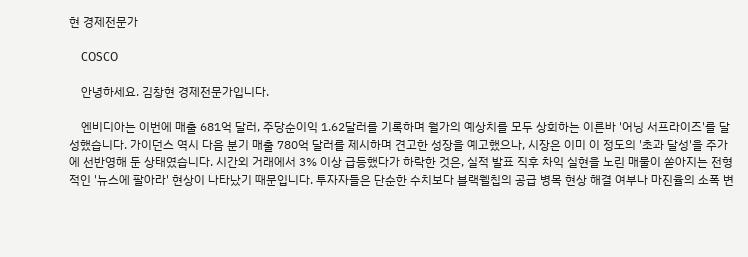현 경제전문가

    COSCO

    안녕하세요. 김창현 경제전문가입니다.

    엔비디아는 이번에 매출 681억 달러, 주당순이익 1.62달러를 기록하며 월가의 예상치를 모두 상회하는 이른바 '어닝 서프라이즈'를 달성했습니다. 가이던스 역시 다음 분기 매출 780억 달러를 제시하며 견고한 성장을 예고했으나, 시장은 이미 이 정도의 '초과 달성'을 주가에 선반영해 둔 상태였습니다. 시간외 거래에서 3% 이상 급등했다가 하락한 것은, 실적 발표 직후 차익 실현을 노린 매물이 쏟아지는 전형적인 '뉴스에 팔아라' 현상이 나타났기 때문입니다. 투자자들은 단순한 수치보다 블랙웰칩의 공급 병목 현상 해결 여부나 마진율의 소폭 변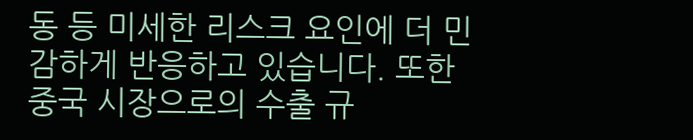동 등 미세한 리스크 요인에 더 민감하게 반응하고 있습니다. 또한 중국 시장으로의 수출 규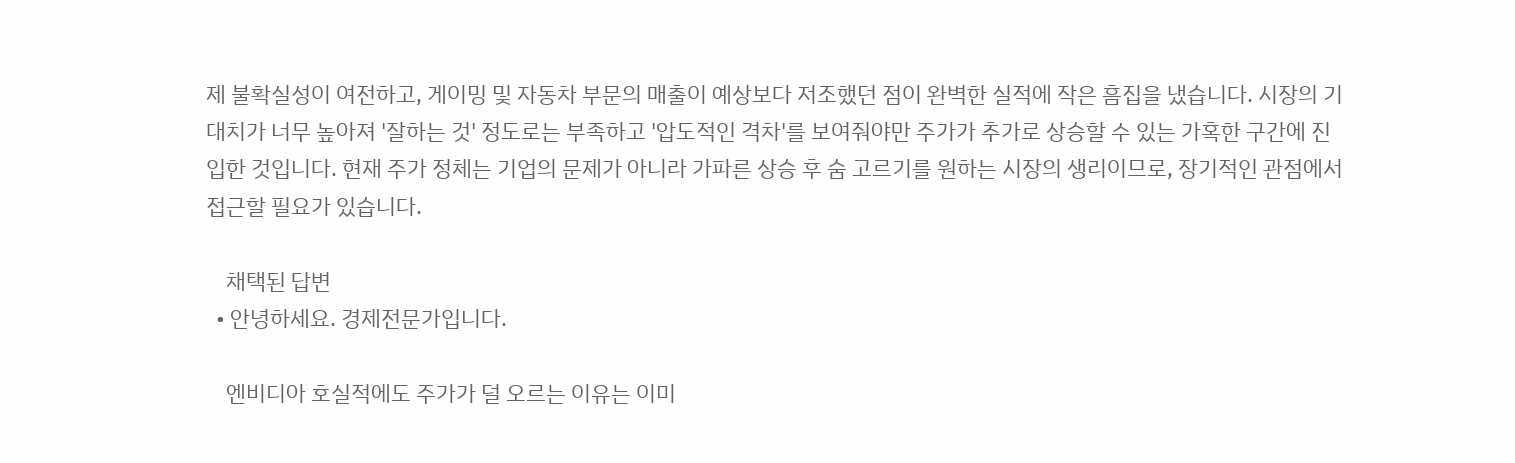제 불확실성이 여전하고, 게이밍 및 자동차 부문의 매출이 예상보다 저조했던 점이 완벽한 실적에 작은 흠집을 냈습니다. 시장의 기대치가 너무 높아져 '잘하는 것' 정도로는 부족하고 '압도적인 격차'를 보여줘야만 주가가 추가로 상승할 수 있는 가혹한 구간에 진입한 것입니다. 현재 주가 정체는 기업의 문제가 아니라 가파른 상승 후 숨 고르기를 원하는 시장의 생리이므로, 장기적인 관점에서 접근할 필요가 있습니다.

    채택된 답변
  • 안녕하세요. 경제전문가입니다.

    엔비디아 호실적에도 주가가 덜 오르는 이유는 이미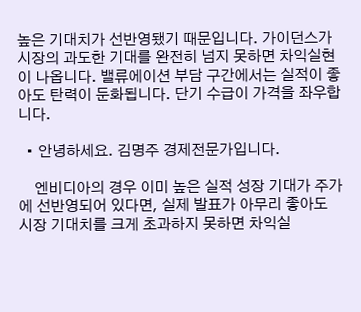높은 기대치가 선반영됐기 때문입니다. 가이던스가 시장의 과도한 기대를 완전히 넘지 못하면 차익실현이 나옵니다. 밸류에이션 부담 구간에서는 실적이 좋아도 탄력이 둔화됩니다. 단기 수급이 가격을 좌우합니다.

  • 안녕하세요. 김명주 경제전문가입니다.

    엔비디아의 경우 이미 높은 실적 성장 기대가 주가에 선반영되어 있다면, 실제 발표가 아무리 좋아도 시장 기대치를 크게 초과하지 못하면 차익실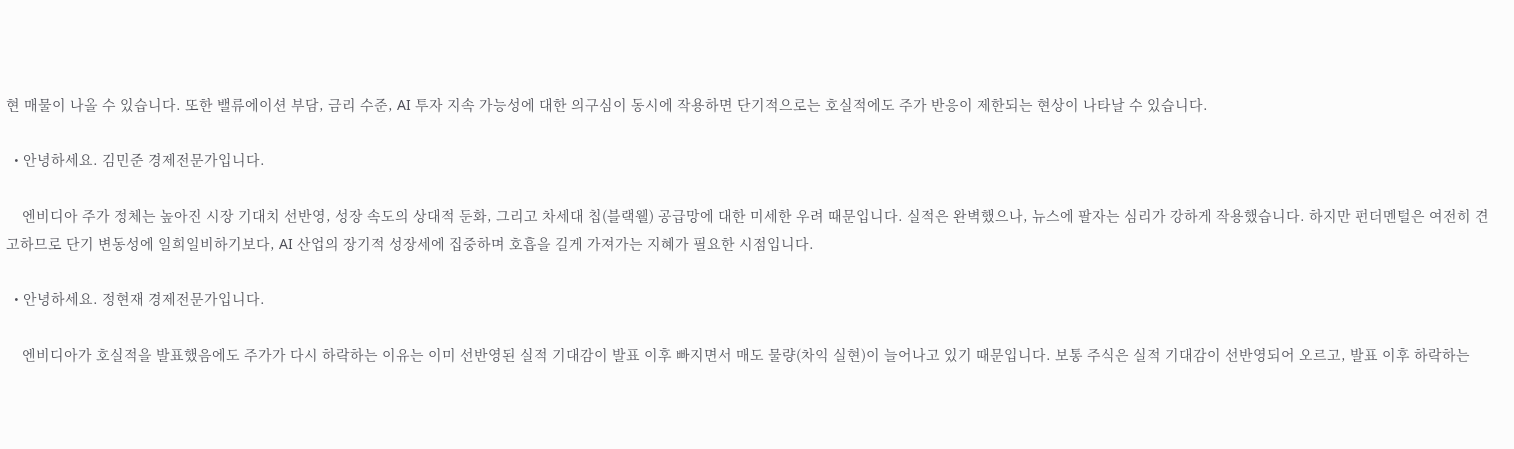현 매물이 나올 수 있습니다. 또한 밸류에이션 부담, 금리 수준, AI 투자 지속 가능성에 대한 의구심이 동시에 작용하면 단기적으로는 호실적에도 주가 반응이 제한되는 현상이 나타날 수 있습니다.

  • 안녕하세요. 김민준 경제전문가입니다.

    엔비디아 주가 정체는 높아진 시장 기대치 선반영, 성장 속도의 상대적 둔화, 그리고 차세대 칩(블랙웰) 공급망에 대한 미세한 우려 때문입니다. 실적은 완벽했으나, 뉴스에 팔자는 심리가 강하게 작용했습니다. 하지만 펀더멘털은 여전히 견고하므로 단기 변동성에 일희일비하기보다, AI 산업의 장기적 성장세에 집중하며 호흡을 길게 가져가는 지혜가 필요한 시점입니다.

  • 안녕하세요. 정현재 경제전문가입니다.

    엔비디아가 호실적을 발표했음에도 주가가 다시 하락하는 이유는 이미 선반영된 실적 기대감이 발표 이후 빠지면서 매도 물량(차익 실현)이 늘어나고 있기 때문입니다. 보통 주식은 실적 기대감이 선반영되어 오르고, 발표 이후 하락하는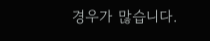경우가 많습니다.